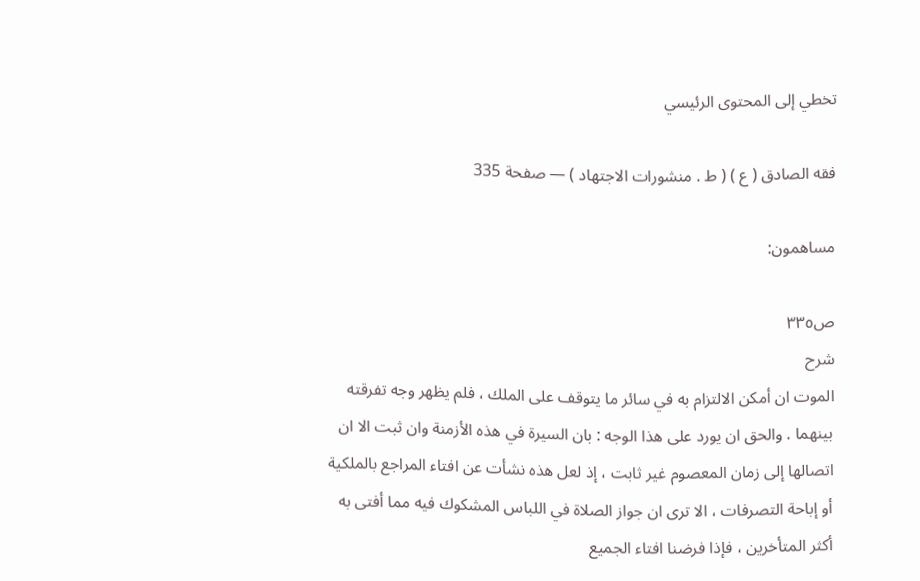تخطي إلى المحتوى الرئيسي

فقه الصادق ( ع ) ( ط . منشورات الاجتهاد ) — صفحة 335

مساهمون:

ص٣٣٥
شرح
الموت ان أمكن الالتزام به في سائر ما يتوقف على الملك ، فلم يظهر وجه تفرقته بينهما . والحق ان يورد على هذا الوجه : بان السيرة في هذه الأزمنة وان ثبت الا ان اتصالها إلى زمان المعصوم غير ثابت ، إذ لعل هذه نشأت عن افتاء المراجع بالملكية أو إباحة التصرفات ، الا ترى ان جواز الصلاة في اللباس المشكوك فيه مما أفتى به أكثر المتأخرين ، فإذا فرضنا افتاء الجميع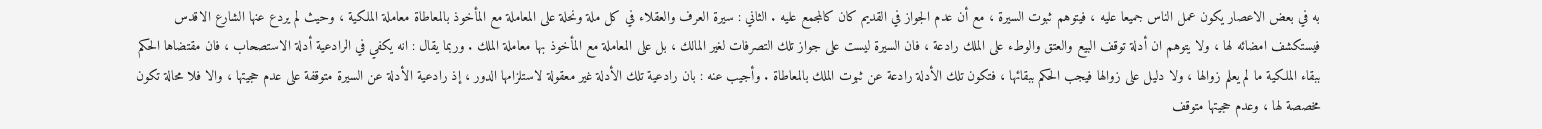به في بعض الاعصار يكون عمل الناس جميعا عليه ، فيتوهم ثبوت السيرة ، مع أن عدم الجواز في القديم كان كالمجمع عليه . الثاني : سيرة العرف والعقلاء في كل ملة ونحلة على المعاملة مع المأخوذ بالمعاطاة معاملة الملكية ، وحيث لم يردع عنها الشارع الاقدس فيستكشف امضائه لها ، ولا يتوهم ان أدلة توقف البيع والعتق والوطء على الملك رادعة ، فان السيرة ليست على جواز تلك التصرفات لغير المالك ، بل على المعاملة مع المأخوذ بها معاملة الملك . وربما يقال : انه يكفي في الرادعية أدلة الاستصحاب ، فان مقتضاها الحكم ببقاء الملكية ما لم يعلم زوالها ، ولا دليل على زوالها فيجب الحكم ببقائها ، فتكون تلك الأدلة رادعة عن ثبوت الملك بالمعاطاة . وأجيب عنه : بان رادعية تلك الأدلة غير معقولة لاستلزامها الدور ، إذ رادعية الأدلة عن السيرة متوقفة على عدم حجيتها ، والا فلا محالة تكون مخصصة لها ، وعدم حجيتها متوقف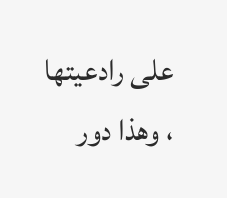على رادعيتها ، وهذا دور